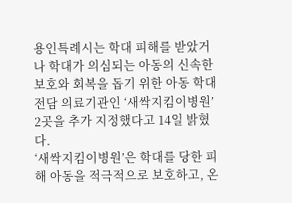용인특례시는 학대 피해를 받았거나 학대가 의심되는 아동의 신속한 보호와 회복을 돕기 위한 아동 학대 전담 의료기관인 ‘새싹지킴이병원’ 2곳을 추가 지정했다고 14일 밝혔다.
‘새싹지킴이병원’은 학대를 당한 피해 아동을 적극적으로 보호하고, 온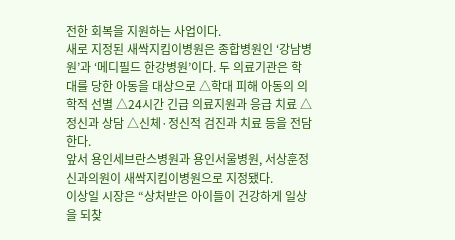전한 회복을 지원하는 사업이다.
새로 지정된 새싹지킴이병원은 종합병원인 ‘강남병원’과 ‘메디필드 한강병원’이다. 두 의료기관은 학대를 당한 아동을 대상으로 △학대 피해 아동의 의학적 선별 △24시간 긴급 의료지원과 응급 치료 △정신과 상담 △신체·정신적 검진과 치료 등을 전담한다.
앞서 용인세브란스병원과 용인서울병원, 서상훈정신과의원이 새싹지킴이병원으로 지정됐다.
이상일 시장은 “상처받은 아이들이 건강하게 일상을 되찾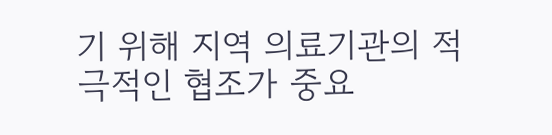기 위해 지역 의료기관의 적극적인 협조가 중요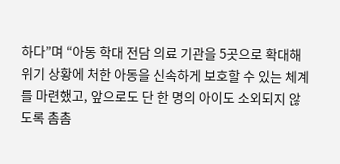하다”며 “아동 학대 전담 의료 기관을 5곳으로 확대해 위기 상황에 처한 아동을 신속하게 보호할 수 있는 체계를 마련했고, 앞으로도 단 한 명의 아이도 소외되지 않도록 촘촘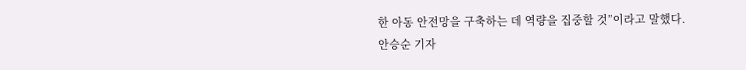한 아동 안전망을 구축하는 데 역량을 집중할 것”이라고 말했다.
안승순 기자